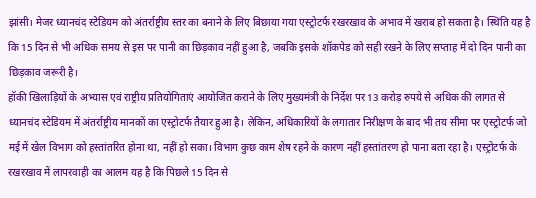झांसी। मेजर ध्यानचंद स्टेडियम को अंतर्राष्ट्रीय स्तर का बनाने के लिए बिछाया गया एस्ट्रोटर्फ रखरखाव के अभाव में खराब हो सकता है। स्थिति यह है कि 15 दिन से भी अधिक समय से इस पर पानी का छिड़काव नहीं हुआ है, जबकि इसके शॉकपेड को सही रखने के लिए सप्ताह में दो दिन पानी का छिड़काव जरूरी है।
हॉकी खिलाड़ियों के अभ्यास एवं राष्ट्रीय प्रतियोगिताएं आयोजित कराने के लिए मुख्यमंत्री के निर्देश पर 13 करोड़ रुपये से अधिक की लागत से ध्यानचंद स्टेडियम में अंतर्राष्ट्रीय मानकों का एस्ट्रोटर्फ तैयार हुआ है। लेकिन, अधिकारियों के लगातार निरीक्षण के बाद भी तय सीमा पर एस्ट्रोटर्फ जो मई में खेल विभाग को हस्तांतरित होना था, नहीं हो सका। विभाग कुछ काम शेष रहने के कारण नहीं हस्तांतरण हो पाना बता रहा है। एस्ट्रोटर्फ के रखरखाव में लापरवाही का आलम यह है कि पिछले 15 दिन से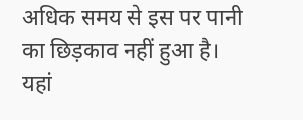अधिक समय से इस पर पानी का छिड़काव नहीं हुआ है।
यहां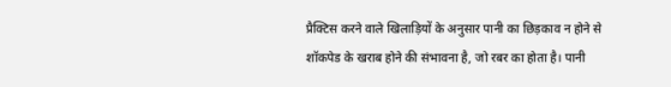प्रैक्टिस करने वाले खिलाड़ियों के अनुसार पानी का छिड़काव न होने से शॉकपेड के खराब होने की संभावना है, जो रबर का होता है। पानी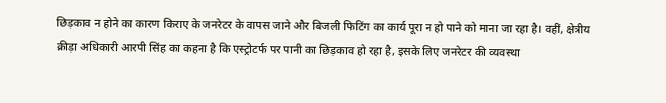छिड़काव न होने का कारण किराए के जनरेटर के वापस जाने और बिजली फिटिंग का कार्य पूरा न हो पाने को माना जा रहा है। वहीं, क्षेत्रीय क्रीड़ा अधिकारी आरपी सिंह का कहना है कि एस्ट्रोटर्फ पर पानी का छिड़काव हो रहा है, इसके लिए जनरेटर की व्यवस्था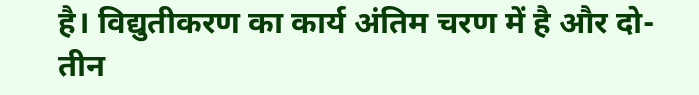है। विद्युतीकरण का कार्य अंतिम चरण में है और दो-तीन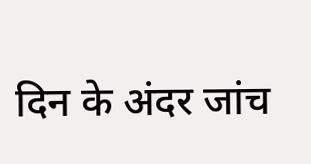दिन के अंदर जांच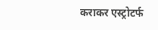कराकर एस्ट्रोटर्फ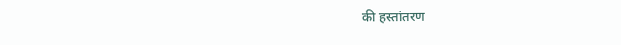की हस्तांतरण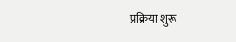प्रक्रिया शुरू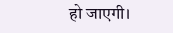हो जाएगी।